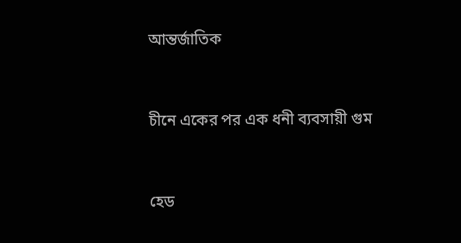আন্তর্জাতিক


চীনে একের পর এক ধনী ব্যবসায়ী গুম


হেড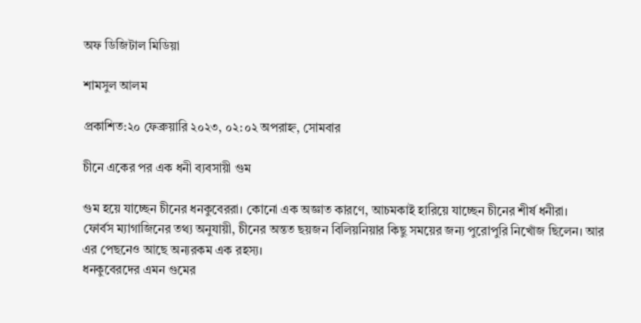অফ ডিজিটাল মিডিয়া

শামসুল আলম

প্রকাশিত:২০ ফেব্রুয়ারি ২০২৩, ০২:০২ অপরাহ্ন, সোমবার

চীনে একের পর এক ধনী ব্যবসায়ী গুম

গুম হয়ে যাচ্ছেন চীনের ধনকুবেররা। কোনো এক অজ্ঞাত কারণে, আচমকাই হারিয়ে যাচ্ছেন চীনের শীর্ষ ধনীরা।
ফোর্বস ম্যাগাজিনের তথ্য অনুযায়ী, চীনের অন্তত ছয়জন বিলিয়নিয়ার কিছু সময়ের জন্য পুরোপুরি নিখোঁজ ছিলেন। আর এর পেছনেও আছে অন্যরকম এক রহস্য।
ধনকুবেরদের এমন গুমের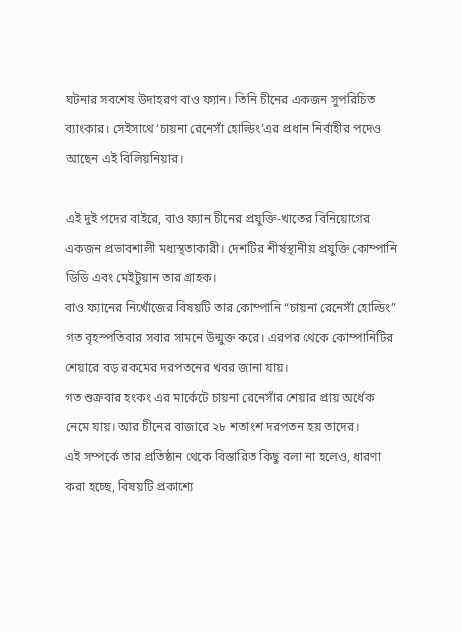ঘটনার সবশেষ উদাহরণ বাও ফ্যান। তিনি চীনের একজন সুপরিচিত ব্যাংকার। সেইসাথে ‘চায়না রেনেসাঁ হোল্ডিং’এর প্রধান নির্বাহীর পদেও আছেন এই বিলিয়নিয়ার।

এই দুই পদের বাইরে, বাও ফ্যান চীনের প্রযুক্তি-খাতের বিনিয়োগের একজন প্রভাবশালী মধ্যস্থতাকারী। দেশটির শীর্ষস্থানীয় প্রযুক্তি কোম্পানি ডিডি এবং মেইটুয়ান তার গ্রাহক।
বাও ফ্যানের নিখোঁজের বিষয়টি তার কোম্পানি “চায়না রেনেসাঁ হোল্ডিং” গত বৃহস্পতিবার সবার সামনে উন্মুক্ত করে। এরপর থেকে কোম্পানিটির শেয়ারে বড় রকমের দরপতনের খবর জানা যায়।
গত শুক্রবার হংকং এর মার্কেটে চায়না রেনেসাঁর শেয়ার প্রায় অর্ধেক নেমে যায়। আর চীনের বাজারে ২৮ শতাংশ দরপতন হয় তাদের।
এই সম্পর্কে তার প্রতিষ্ঠান থেকে বিস্তারিত কিছু বলা না হলেও, ধারণা করা হচ্ছে, বিষয়টি প্রকাশ্যে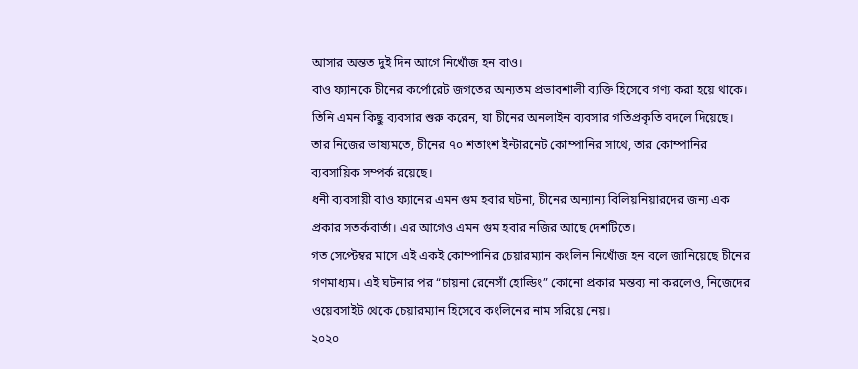আসার অন্তত দুই দিন আগে নিখোঁজ হন বাও।
বাও ফ্যানকে চীনের কর্পোরেট জগতের অন্যতম প্রভাবশালী ব্যক্তি হিসেবে গণ্য করা হয়ে থাকে। তিনি এমন কিছু ব্যবসার শুরু করেন, যা চীনের অনলাইন ব্যবসার গতিপ্রকৃতি বদলে দিয়েছে।
তার নিজের ভাষ্যমতে, চীনের ৭০ শতাংশ ইন্টারনেট কোম্পানির সাথে, তার কোম্পানির ব্যবসায়িক সম্পর্ক রয়েছে।
ধনী ব্যবসায়ী বাও ফ্যানের এমন গুম হবার ঘটনা, চীনের অন্যান্য বিলিয়নিয়ারদের জন্য এক প্রকার সতর্কবার্তা। এর আগেও এমন গুম হবার নজির আছে দেশটিতে।
গত সেপ্টেম্বর মাসে এই একই কোম্পানির চেয়ারম্যান কংলিন নিখোঁজ হন বলে জানিয়েছে চীনের গণমাধ্যম। এই ঘটনার পর “চায়না রেনেসাঁ হোল্ডিং” কোনো প্রকার মন্তব্য না করলেও, নিজেদের ওয়েবসাইট থেকে চেয়ারম্যান হিসেবে কংলিনের নাম সরিয়ে নেয়।
২০২০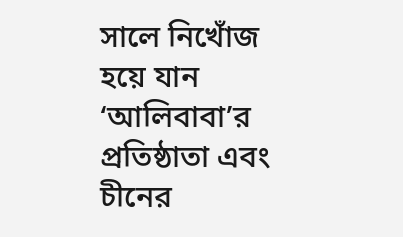সালে নিখোঁজ হয়ে যান ‘আলিবাবা’র প্রতিষ্ঠাতা এবং চীনের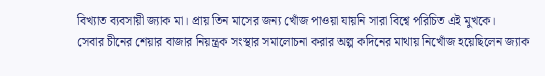বিখ্যাত ব্যবসায়ী জ্যাক মা। প্রায় তিন মাসের জন্য খোঁজ পাওয়া যায়নি সারা বিশ্বে পরিচিত এই মুখকে।
সেবার চীনের শেয়ার বাজার নিয়ন্ত্রক সংস্থার সমালোচনা করার অল্প কদিনের মাথায় নিখোঁজ হয়েছিলেন জ্যাক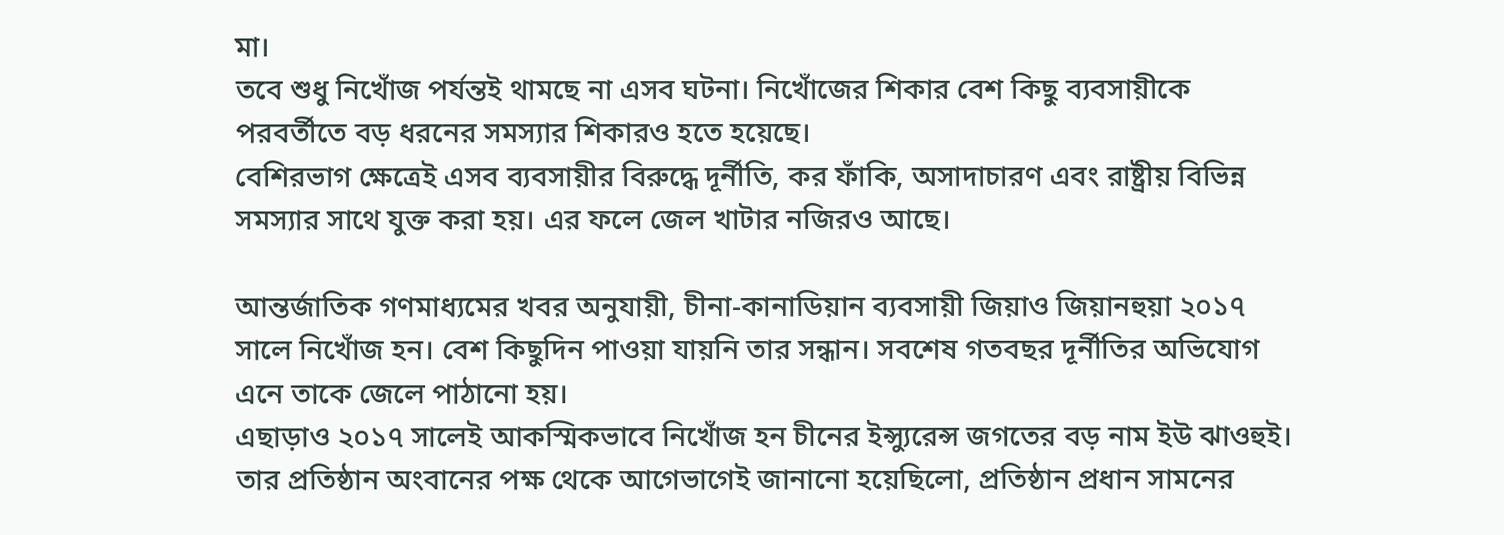মা।
তবে শুধু নিখোঁজ পর্যন্তই থামছে না এসব ঘটনা। নিখোঁজের শিকার বেশ কিছু ব্যবসায়ীকে পরবর্তীতে বড় ধরনের সমস্যার শিকারও হতে হয়েছে।
বেশিরভাগ ক্ষেত্রেই এসব ব্যবসায়ীর বিরুদ্ধে দূর্নীতি, কর ফাঁকি, অসাদাচারণ এবং রাষ্ট্রীয় বিভিন্ন সমস্যার সাথে যুক্ত করা হয়। এর ফলে জেল খাটার নজিরও আছে।

আন্তর্জাতিক গণমাধ্যমের খবর অনুযায়ী, চীনা-কানাডিয়ান ব্যবসায়ী জিয়াও জিয়ানহুয়া ২০১৭ সালে নিখোঁজ হন। বেশ কিছুদিন পাওয়া যায়নি তার সন্ধান। সবশেষ গতবছর দূর্নীতির অভিযোগ এনে তাকে জেলে পাঠানো হয়।
এছাড়াও ২০১৭ সালেই আকস্মিকভাবে নিখোঁজ হন চীনের ইন্স্যুরেন্স জগতের বড় নাম ইউ ঝাওহুই। তার প্রতিষ্ঠান অংবানের পক্ষ থেকে আগেভাগেই জানানো হয়েছিলো, প্রতিষ্ঠান প্রধান সামনের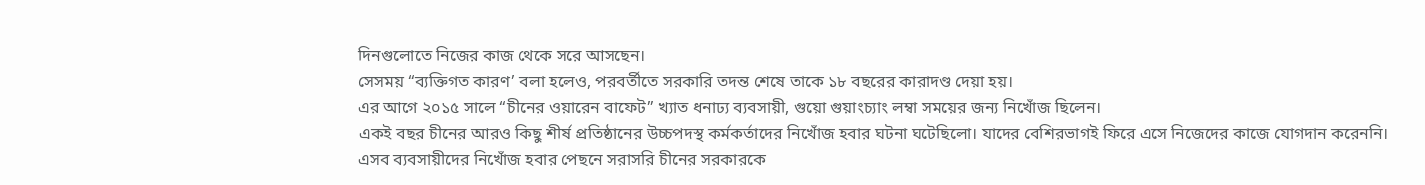দিনগুলোতে নিজের কাজ থেকে সরে আসছেন।
সেসময় “ব্যক্তিগত কারণ’ বলা হলেও, পরবর্তীতে সরকারি তদন্ত শেষে তাকে ১৮ বছরের কারাদণ্ড দেয়া হয়।
এর আগে ২০১৫ সালে “চীনের ওয়ারেন বাফেট” খ্যাত ধনাঢ্য ব্যবসায়ী, গুয়ো গুয়াংচ্যাং লম্বা সময়ের জন্য নিখোঁজ ছিলেন।
একই বছর চীনের আরও কিছু শীর্ষ প্রতিষ্ঠানের উচ্চপদস্থ কর্মকর্তাদের নিখোঁজ হবার ঘটনা ঘটেছিলো। যাদের বেশিরভাগই ফিরে এসে নিজেদের কাজে যোগদান করেননি।
এসব ব্যবসায়ীদের নিখোঁজ হবার পেছনে সরাসরি চীনের সরকারকে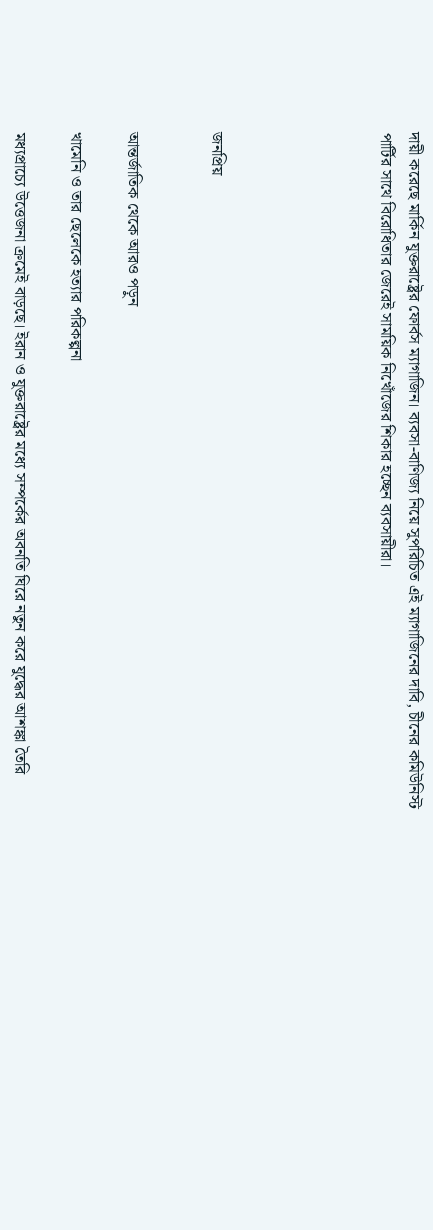দায়ী করেছে মার্কিন যুক্তরাষ্ট্রের ফোর্বস ম্যাগাজিন। ব্যবসা-বাণিজ্য নিয়ে সুপরিচিত এই ম্যাগাজিনের দাবি, চীনের কমিউনিস্ট পার্টির সাথে বিরোধিতার জেরেই সাময়িক নিখোঁজের শিকার হচ্ছেন ব্যবসায়ীরা।





জনপ্রিয়


আন্তর্জাতিক থেকে আরও পড়ুন

খামেনি ও তার ছেলেকে হত্যার পরিকল্পনা

মধ্যপ্রাচ্যে উত্তেজনা ক্রমেই বাড়ছে। ইরান ও যুক্তরাষ্ট্রের মধ্যে সম্পর্কের অবনতি ঘিরে নতুন করে যুদ্ধের আশঙ্কা তৈরি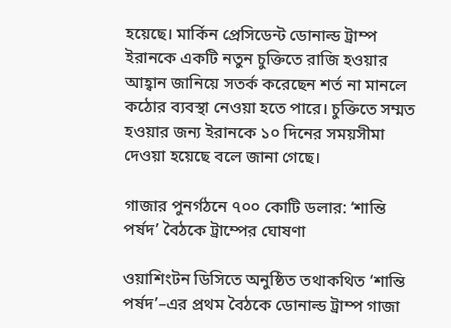হয়েছে। মার্কিন প্রেসিডেন্ট ডোনাল্ড ট্রাম্প ইরানকে একটি নতুন চুক্তিতে রাজি হওয়ার আহ্বান জানিয়ে সতর্ক করেছেন শর্ত না মানলে কঠোর ব্যবস্থা নেওয়া হতে পারে। চুক্তিতে সম্মত হওয়ার জন্য ইরানকে ১০ দিনের সময়সীমা দেওয়া হয়েছে বলে জানা গেছে।

গাজার পুনর্গঠনে ৭০০ কোটি ডলার: ‘শান্তি পর্ষদ’ বৈঠকে ট্রাম্পের ঘোষণা

ওয়াশিংটন ডিসিতে অনুষ্ঠিত তথাকথিত ‘শান্তি পর্ষদ’–এর প্রথম বৈঠকে ডোনাল্ড ট্রাম্প গাজা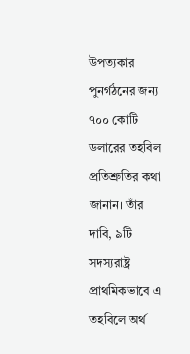উপত্যকার পুনর্গঠনের জন্য ৭০০ কোটি ডলারের তহবিল প্রতিশ্রুতির কথা জানান। তাঁর দাবি, ৯টি সদস্যরাষ্ট্র প্রাথমিকভাবে এ তহবিলে অর্থ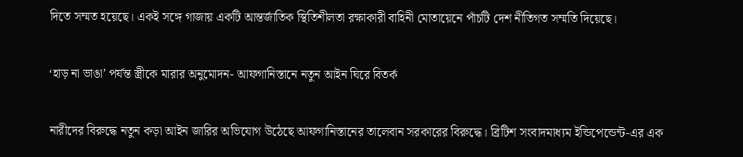দিতে সম্মত হয়েছে। একই সঙ্গে গাজায় একটি আন্তর্জাতিক স্থিতিশীলতা রক্ষাকারী বাহিনী মোতায়েনে পাঁচটি দেশ নীতিগত সম্মতি দিয়েছে।

‘হাড় না ভাঙা’ পর্যন্ত স্ত্রীকে মারার অনুমোদন- আফগানিস্তানে নতুন আইন ঘিরে বিতর্ক

নারীদের বিরুদ্ধে নতুন কড়া আইন জারির অভিযোগ উঠেছে আফগানিস্তানের তালেবান সরকারের বিরুদ্ধে। ব্রিটিশ সংবাদমাধ্যম ইন্ডিপেন্ডেন্ট-এর এক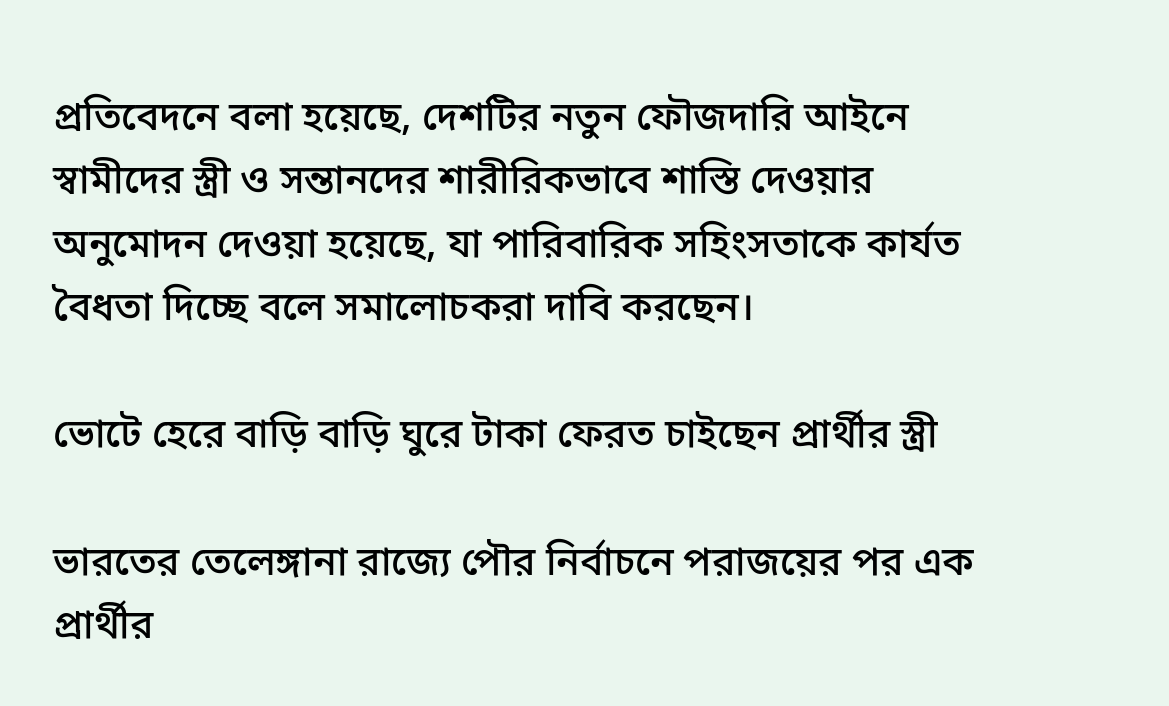প্রতিবেদনে বলা হয়েছে, দেশটির নতুন ফৌজদারি আইনে স্বামীদের স্ত্রী ও সন্তানদের শারীরিকভাবে শাস্তি দেওয়ার অনুমোদন দেওয়া হয়েছে, যা পারিবারিক সহিংসতাকে কার্যত বৈধতা দিচ্ছে বলে সমালোচকরা দাবি করছেন।

ভোটে হেরে বাড়ি বাড়ি ঘুরে টাকা ফেরত চাইছেন প্রার্থীর স্ত্রী

ভারতের তেলেঙ্গানা রাজ্যে পৌর নির্বাচনে পরাজয়ের পর এক প্রার্থীর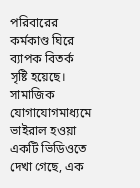পরিবারের কর্মকাণ্ড ঘিরে ব্যাপক বিতর্ক সৃষ্টি হয়েছে। সামাজিক যোগাযোগমাধ্যমে ভাইরাল হওয়া একটি ভিডিওতে দেখা গেছে, এক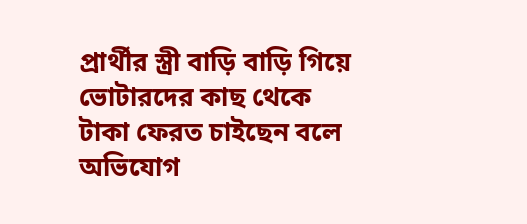প্রার্থীর স্ত্রী বাড়ি বাড়ি গিয়ে ভোটারদের কাছ থেকে টাকা ফেরত চাইছেন বলে অভিযোগ